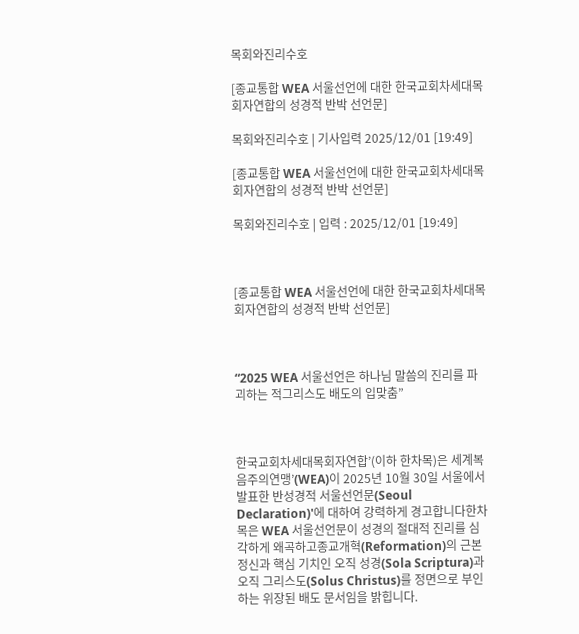목회와진리수호

[종교통합 WEA 서울선언에 대한 한국교회차세대목회자연합의 성경적 반박 선언문]

목회와진리수호 | 기사입력 2025/12/01 [19:49]

[종교통합 WEA 서울선언에 대한 한국교회차세대목회자연합의 성경적 반박 선언문]

목회와진리수호 | 입력 : 2025/12/01 [19:49]



[종교통합 WEA 서울선언에 대한 한국교회차세대목회자연합의 성경적 반박 선언문]



“2025 WEA 서울선언은 하나님 말씀의 진리를 파괴하는 적그리스도 배도의 입맞춤”



한국교회차세대목회자연합’(이하 한차목)은 세계복음주의연맹’(WEA)이 2025년 10월 30일 서울에서 발표한 반성경적 서울선언문(Seoul Declaration)'에 대하여 강력하게 경고합니다한차목은 WEA 서울선언문이 성경의 절대적 진리를 심각하게 왜곡하고종교개혁(Reformation)의 근본 정신과 핵심 기치인 오직 성경(Sola Scriptura)과 오직 그리스도(Solus Christus)를 정면으로 부인하는 위장된 배도 문서임을 밝힙니다.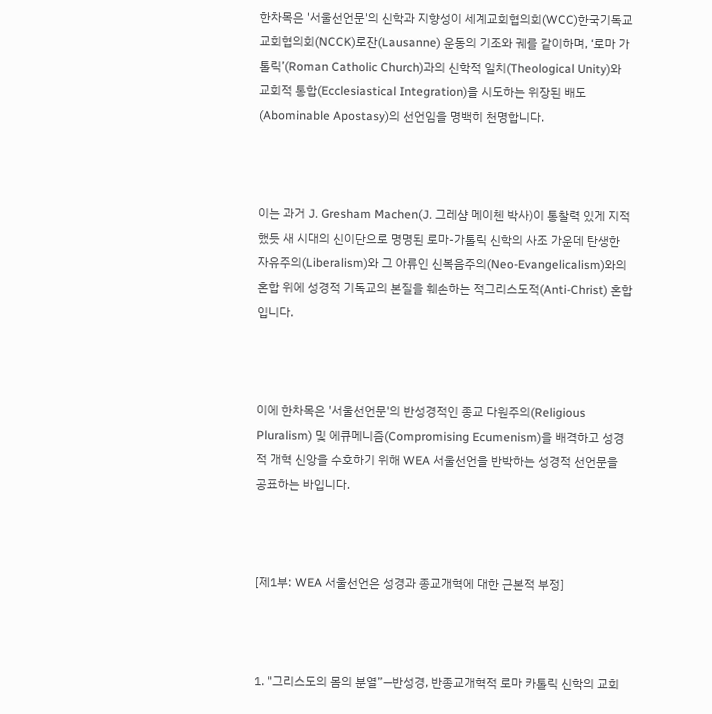한차목은 '서울선언문'의 신학과 지향성이 세계교회협의회(WCC)한국기독교교회협의회(NCCK)로잔(Lausanne) 운동의 기조와 궤를 같이하며, ‘로마 가톨릭’(Roman Catholic Church)과의 신학적 일치(Theological Unity)와 교회적 통합(Ecclesiastical Integration)을 시도하는 위장된 배도(Abominable Apostasy)의 선언임을 명백히 천명합니다.



이는 과거 J. Gresham Machen(J. 그레샴 메이첸 박사)이 통찰력 있게 지적했듯 새 시대의 신이단으로 명명된 로마-가톨릭 신학의 사조 가운데 탄생한 자유주의(Liberalism)와 그 아류인 신복음주의(Neo-Evangelicalism)와의 혼합 위에 성경적 기독교의 본질을 훼손하는 적그리스도적(Anti-Christ) 혼합입니다.



이에 한차목은 '서울선언문'의 반성경적인 종교 다원주의(Religious Pluralism) 및 에큐메니즘(Compromising Ecumenism)을 배격하고 성경적 개혁 신앙을 수호하기 위해 WEA 서울선언을 반박하는 성경적 선언문을 공표하는 바입니다.



[제1부: WEA 서울선언은 성경과 종교개혁에 대한 근본적 부정]



1. "그리스도의 몸의 분열”—반성경, 반종교개혁적 로마 카톨릭 신학의 교회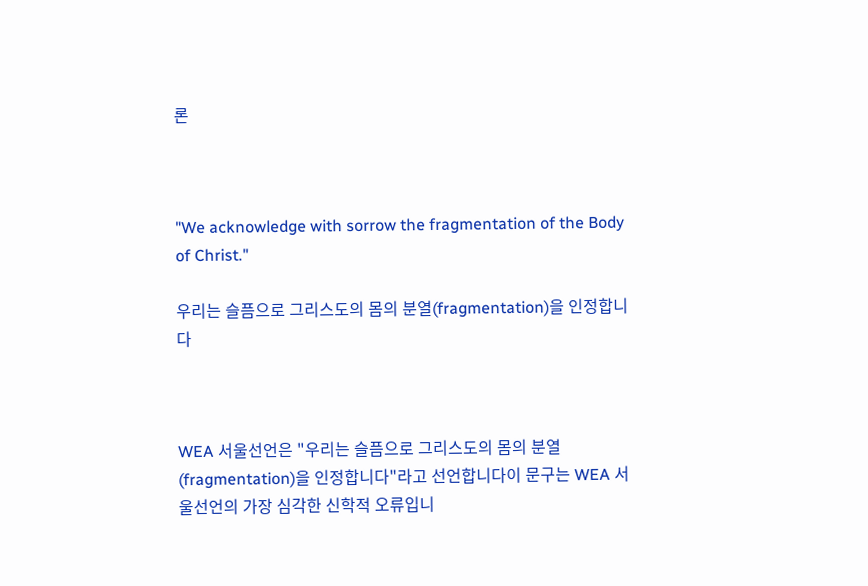론



"We acknowledge with sorrow the fragmentation of the Body of Christ."

우리는 슬픔으로 그리스도의 몸의 분열(fragmentation)을 인정합니다



WEA 서울선언은 "우리는 슬픔으로 그리스도의 몸의 분열(fragmentation)을 인정합니다"라고 선언합니다이 문구는 WEA 서울선언의 가장 심각한 신학적 오류입니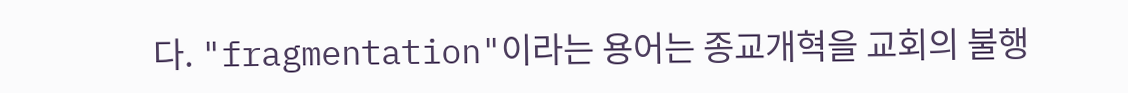다. "fragmentation"이라는 용어는 종교개혁을 교회의 불행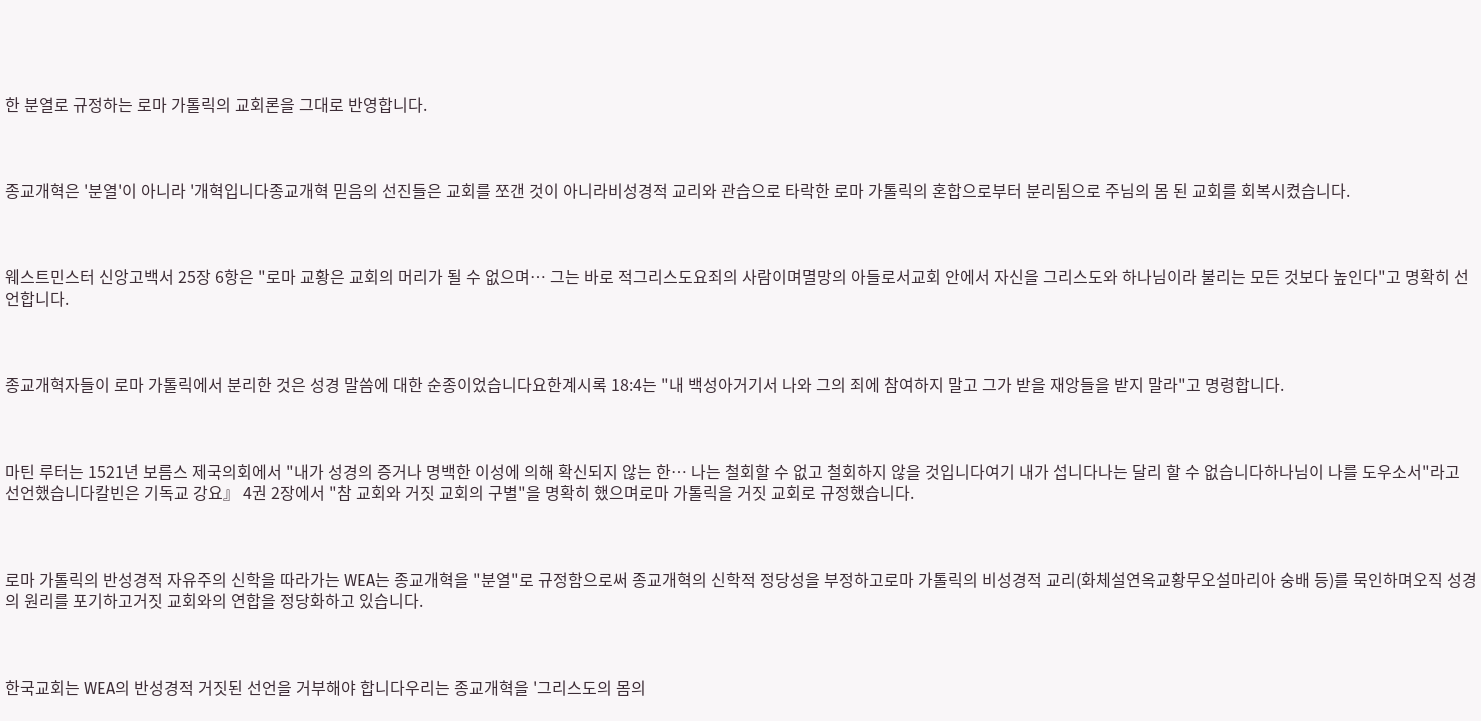한 분열로 규정하는 로마 가톨릭의 교회론을 그대로 반영합니다.



종교개혁은 '분열'이 아니라 '개혁입니다종교개혁 믿음의 선진들은 교회를 쪼갠 것이 아니라비성경적 교리와 관습으로 타락한 로마 가톨릭의 혼합으로부터 분리됨으로 주님의 몸 된 교회를 회복시켰습니다.



웨스트민스터 신앙고백서 25장 6항은 "로마 교황은 교회의 머리가 될 수 없으며… 그는 바로 적그리스도요죄의 사람이며멸망의 아들로서교회 안에서 자신을 그리스도와 하나님이라 불리는 모든 것보다 높인다"고 명확히 선언합니다.



종교개혁자들이 로마 가톨릭에서 분리한 것은 성경 말씀에 대한 순종이었습니다요한계시록 18:4는 "내 백성아거기서 나와 그의 죄에 참여하지 말고 그가 받을 재앙들을 받지 말라"고 명령합니다.



마틴 루터는 1521년 보름스 제국의회에서 "내가 성경의 증거나 명백한 이성에 의해 확신되지 않는 한… 나는 철회할 수 없고 철회하지 않을 것입니다여기 내가 섭니다나는 달리 할 수 없습니다하나님이 나를 도우소서"라고 선언했습니다칼빈은 기독교 강요』 4권 2장에서 "참 교회와 거짓 교회의 구별"을 명확히 했으며로마 가톨릭을 거짓 교회로 규정했습니다.



로마 가톨릭의 반성경적 자유주의 신학을 따라가는 WEA는 종교개혁을 "분열"로 규정함으로써 종교개혁의 신학적 정당성을 부정하고로마 가톨릭의 비성경적 교리(화체설연옥교황무오설마리아 숭배 등)를 묵인하며오직 성경의 원리를 포기하고거짓 교회와의 연합을 정당화하고 있습니다.



한국교회는 WEA의 반성경적 거짓된 선언을 거부해야 합니다우리는 종교개혁을 '그리스도의 몸의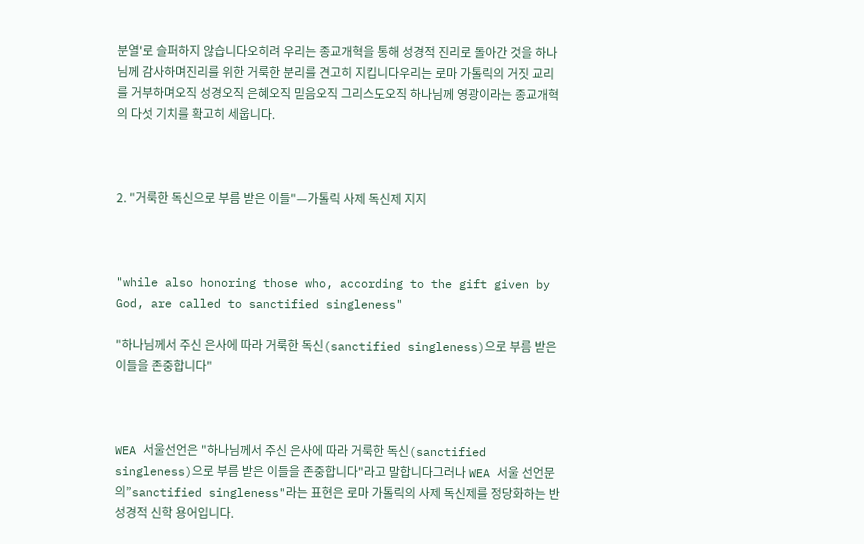분열'로 슬퍼하지 않습니다오히려 우리는 종교개혁을 통해 성경적 진리로 돌아간 것을 하나님께 감사하며진리를 위한 거룩한 분리를 견고히 지킵니다우리는 로마 가톨릭의 거짓 교리를 거부하며오직 성경오직 은혜오직 믿음오직 그리스도오직 하나님께 영광이라는 종교개혁의 다섯 기치를 확고히 세웁니다.



2. "거룩한 독신으로 부름 받은 이들"—가톨릭 사제 독신제 지지



"while also honoring those who, according to the gift given by God, are called to sanctified singleness"

"하나님께서 주신 은사에 따라 거룩한 독신(sanctified singleness)으로 부름 받은 이들을 존중합니다"



WEA 서울선언은 "하나님께서 주신 은사에 따라 거룩한 독신(sanctified singleness)으로 부름 받은 이들을 존중합니다"라고 말합니다그러나 WEA 서울 선언문의”sanctified singleness"라는 표현은 로마 가톨릭의 사제 독신제를 정당화하는 반성경적 신학 용어입니다.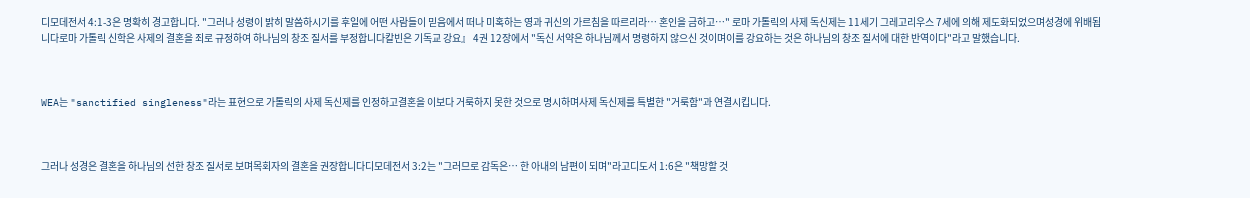디모데전서 4:1-3은 명확히 경고합니다. "그러나 성령이 밝히 말씀하시기를 후일에 어떤 사람들이 믿음에서 떠나 미혹하는 영과 귀신의 가르침을 따르리라… 혼인을 금하고…" 로마 가톨릭의 사제 독신제는 11세기 그레고리우스 7세에 의해 제도화되었으며성경에 위배됩니다로마 가톨릭 신학은 사제의 결혼을 죄로 규정하여 하나님의 창조 질서를 부정합니다칼빈은 기독교 강요』 4권 12장에서 "독신 서약은 하나님께서 명령하지 않으신 것이며이를 강요하는 것은 하나님의 창조 질서에 대한 반역이다"라고 말했습니다.



WEA는 "sanctified singleness"라는 표현으로 가톨릭의 사제 독신제를 인정하고결혼을 이보다 거룩하지 못한 것으로 명시하며사제 독신제를 특별한 "거룩함"과 연결시킵니다.



그러나 성경은 결혼을 하나님의 선한 창조 질서로 보며목회자의 결혼을 권장합니다디모데전서 3:2는 "그러므로 감독은… 한 아내의 남편이 되며"라고디도서 1:6은 "책망할 것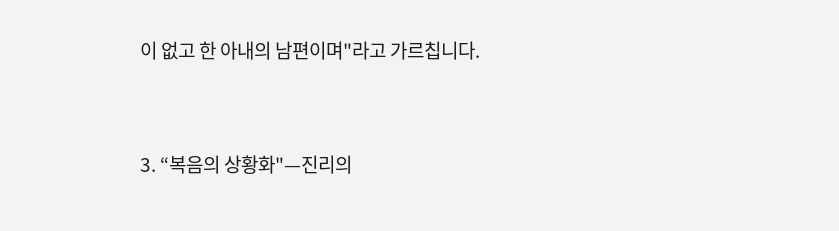이 없고 한 아내의 남편이며"라고 가르칩니다.



3. “복음의 상황화"—진리의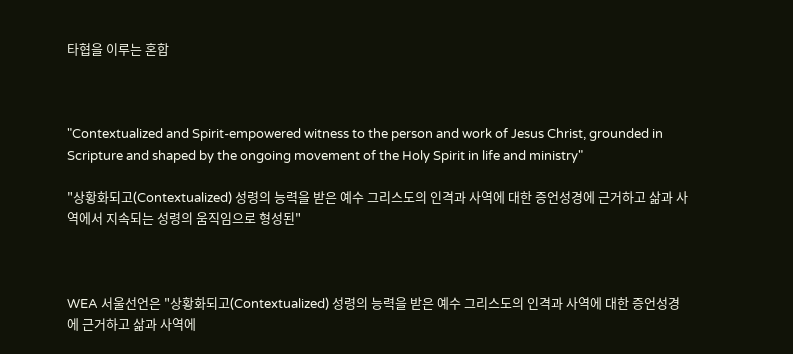타협을 이루는 혼합



"Contextualized and Spirit-empowered witness to the person and work of Jesus Christ, grounded in Scripture and shaped by the ongoing movement of the Holy Spirit in life and ministry"

"상황화되고(Contextualized) 성령의 능력을 받은 예수 그리스도의 인격과 사역에 대한 증언성경에 근거하고 삶과 사역에서 지속되는 성령의 움직임으로 형성된"



WEA 서울선언은 "상황화되고(Contextualized) 성령의 능력을 받은 예수 그리스도의 인격과 사역에 대한 증언성경에 근거하고 삶과 사역에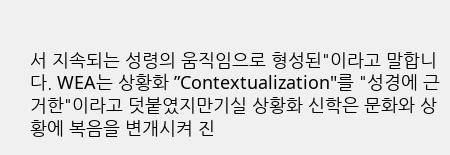서 지속되는 성령의 움직임으로 형성된"이라고 말합니다. WEA는 상황화 ”Contextualization"를 "성경에 근거한"이라고 덧붙였지만기실 상황화 신학은 문화와 상황에 복음을 변개시켜 진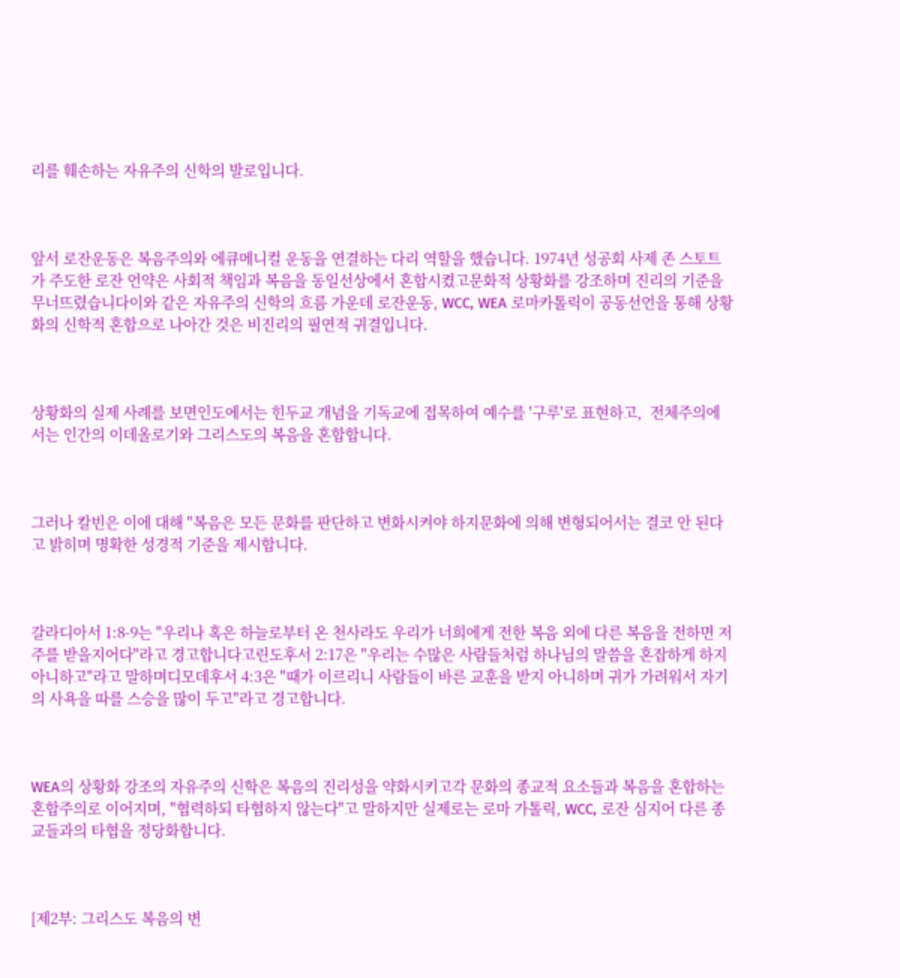리를 훼손하는 자유주의 신학의 발로입니다.



앞서 로잔운동은 복음주의와 에큐메니컬 운동을 연결하는 다리 역할을 했습니다. 1974년 성공회 사제 존 스토트가 주도한 로잔 언약은 사회적 책임과 복음을 동일선상에서 혼합시켰고문화적 상황화를 강조하며 진리의 기준을 무너뜨렸습니다이와 같은 자유주의 신학의 흐름 가운데 로잔운동, WCC, WEA 로마카톨릭이 공동선언을 통해 상황화의 신학적 혼합으로 나아간 것은 비진리의 필연적 귀결입니다.



상황화의 실제 사례를 보면인도에서는 힌두교 개념을 기독교에 접목하여 예수를 '구루'로 표현하고,  전체주의에서는 인간의 이데올로기와 그리스도의 복음을 혼합합니다.



그러나 칼빈은 이에 대해 "복음은 모든 문화를 판단하고 변화시켜야 하지문화에 의해 변형되어서는 결코 안 된다고 밝히며 명확한 성경적 기준을 제시합니다.



갈라디아서 1:8-9는 "우리나 혹은 하늘로부터 온 천사라도 우리가 너희에게 전한 복음 외에 다른 복음을 전하면 저주를 받을지어다"라고 경고합니다고린도후서 2:17은 "우리는 수많은 사람들처럼 하나님의 말씀을 혼잡하게 하지 아니하고"라고 말하며디모데후서 4:3은 "때가 이르리니 사람들이 바른 교훈을 받지 아니하며 귀가 가려워서 자기의 사욕을 따를 스승을 많이 두고"라고 경고합니다.



WEA의 상황화 강조의 자유주의 신학은 복음의 진리성을 약화시키고각 문화의 종교적 요소들과 복음을 혼합하는 혼합주의로 이어지며, "협력하되 타협하지 않는다"고 말하지만 실제로는 로마 가톨릭, WCC, 로잔 심지어 다른 종교들과의 타협을 정당화합니다.



[제2부: 그리스도 복음의 변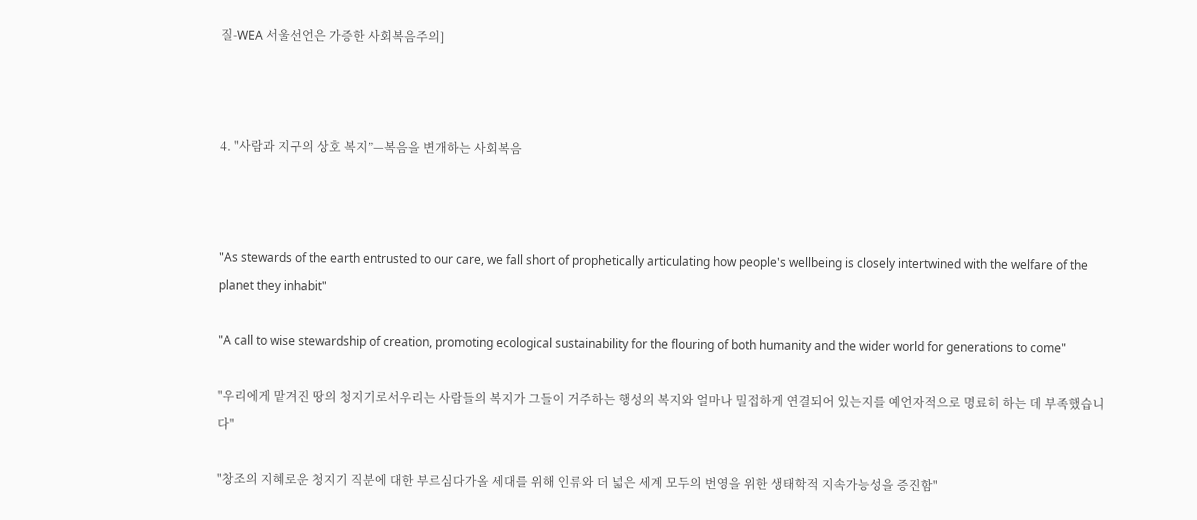질-WEA 서울선언은 가증한 사회복음주의]



4. "사람과 지구의 상호 복지”—복음을 변개하는 사회복음



"As stewards of the earth entrusted to our care, we fall short of prophetically articulating how people's wellbeing is closely intertwined with the welfare of the planet they inhabit"

"A call to wise stewardship of creation, promoting ecological sustainability for the flouring of both humanity and the wider world for generations to come"

"우리에게 맡겨진 땅의 청지기로서우리는 사람들의 복지가 그들이 거주하는 행성의 복지와 얼마나 밀접하게 연결되어 있는지를 예언자적으로 명료히 하는 데 부족했습니다"

"창조의 지혜로운 청지기 직분에 대한 부르심다가올 세대를 위해 인류와 더 넓은 세계 모두의 번영을 위한 생태학적 지속가능성을 증진함"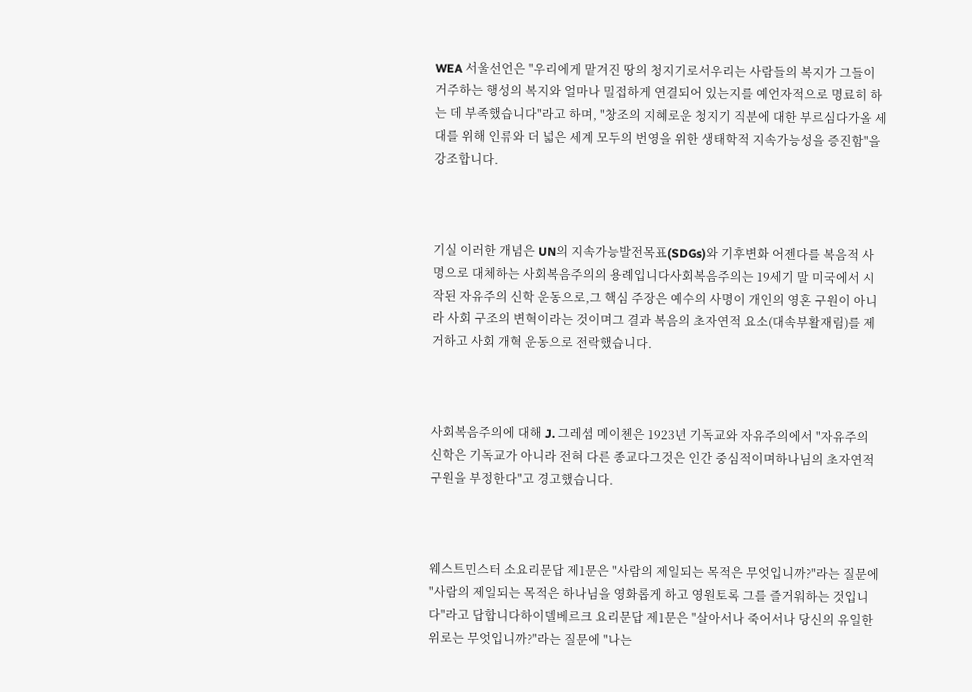WEA 서울선언은 "우리에게 맡겨진 땅의 청지기로서우리는 사람들의 복지가 그들이 거주하는 행성의 복지와 얼마나 밀접하게 연결되어 있는지를 예언자적으로 명료히 하는 데 부족했습니다"라고 하며, "창조의 지혜로운 청지기 직분에 대한 부르심다가올 세대를 위해 인류와 더 넓은 세계 모두의 번영을 위한 생태학적 지속가능성을 증진함"을 강조합니다.



기실 이러한 개념은 UN의 지속가능발전목표(SDGs)와 기후변화 어젠다를 복음적 사명으로 대체하는 사회복음주의의 용례입니다사회복음주의는 19세기 말 미국에서 시작된 자유주의 신학 운동으로,그 핵심 주장은 예수의 사명이 개인의 영혼 구원이 아니라 사회 구조의 변혁이라는 것이며그 결과 복음의 초자연적 요소(대속부활재림)를 제거하고 사회 개혁 운동으로 전락했습니다.



사회복음주의에 대해 J. 그레셤 메이첸은 1923년 기독교와 자유주의에서 "자유주의 신학은 기독교가 아니라 전혀 다른 종교다그것은 인간 중심적이며하나님의 초자연적 구원을 부정한다"고 경고했습니다.



웨스트민스터 소요리문답 제1문은 "사람의 제일되는 목적은 무엇입니까?"라는 질문에 "사람의 제일되는 목적은 하나님을 영화롭게 하고 영원토록 그를 즐거워하는 것입니다"라고 답합니다하이델베르크 요리문답 제1문은 "살아서나 죽어서나 당신의 유일한 위로는 무엇입니까?"라는 질문에 "나는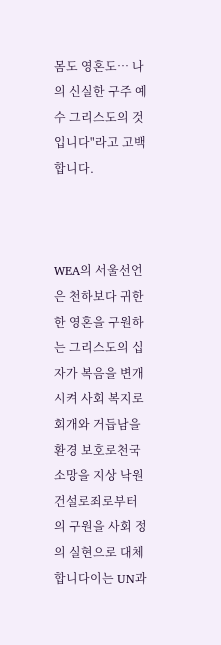몸도 영혼도… 나의 신실한 구주 예수 그리스도의 것입니다"라고 고백합니다.



WEA의 서울선언은 천하보다 귀한 한 영혼을 구원하는 그리스도의 십자가 복음을 변개시켜 사회 복지로회개와 거듭남을 환경 보호로천국 소망을 지상 낙원 건설로죄로부터의 구원을 사회 정의 실현으로 대체합니다이는 UN과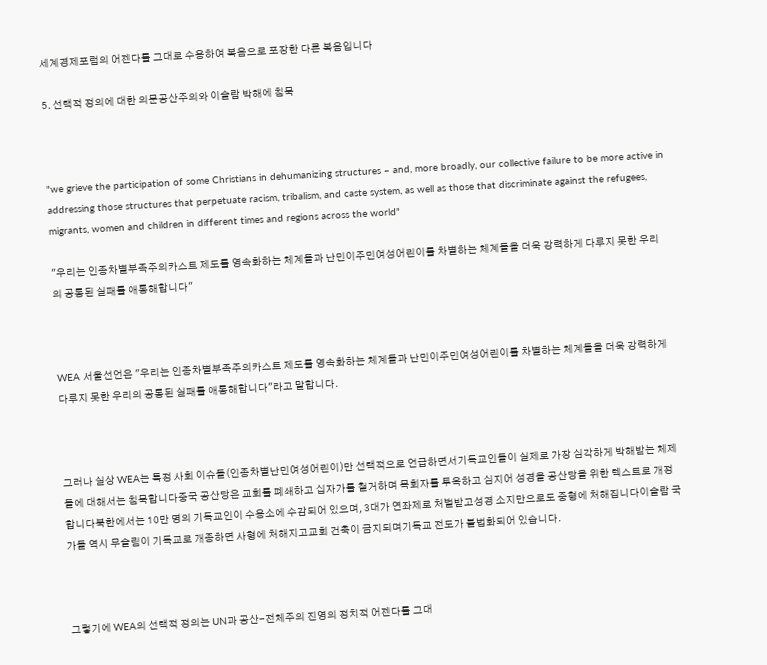세계경제포럼의 어젠다를 그대로 수용하여 복음으로 포장한 다른 복음입니다

5. 선택적 정의에 대한 의문공산주의와 이슬람 박해에 침묵



"we grieve the participation of some Christians in dehumanizing structures – and, more broadly, our collective failure to be more active in addressing those structures that perpetuate racism, tribalism, and caste system, as well as those that discriminate against the refugees, migrants, women and children in different times and regions across the world"

"우리는 인종차별부족주의카스트 제도를 영속화하는 체계들과 난민이주민여성어린이를 차별하는 체계들을 더욱 강력하게 다루지 못한 우리의 공통된 실패를 애통해합니다"



WEA 서울선언은 "우리는 인종차별부족주의카스트 제도를 영속화하는 체계들과 난민이주민여성어린이를 차별하는 체계들을 더욱 강력하게 다루지 못한 우리의 공통된 실패를 애통해합니다"라고 말합니다.



그러나 실상 WEA는 특정 사회 이슈들(인종차별난민여성어린이)만 선택적으로 언급하면서기독교인들이 실제로 가장 심각하게 박해받는 체제들에 대해서는 침묵합니다중국 공산당은 교회를 폐쇄하고 십자가를 철거하며 목회자를 투옥하고 심지어 성경을 공산당을 위한 텍스트로 개정합니다북한에서는 10만 명의 기독교인이 수용소에 수감되어 있으며, 3대가 연좌제로 처벌받고성경 소지만으로도 중형에 처해집니다이슬람 국가들 역시 무슬림이 기독교로 개종하면 사형에 처해지고교회 건축이 금지되며기독교 전도가 불법화되어 있습니다.



그렇기에 WEA의 선택적 정의는 UN과 공산-전체주의 진영의 정치적 어젠다를 그대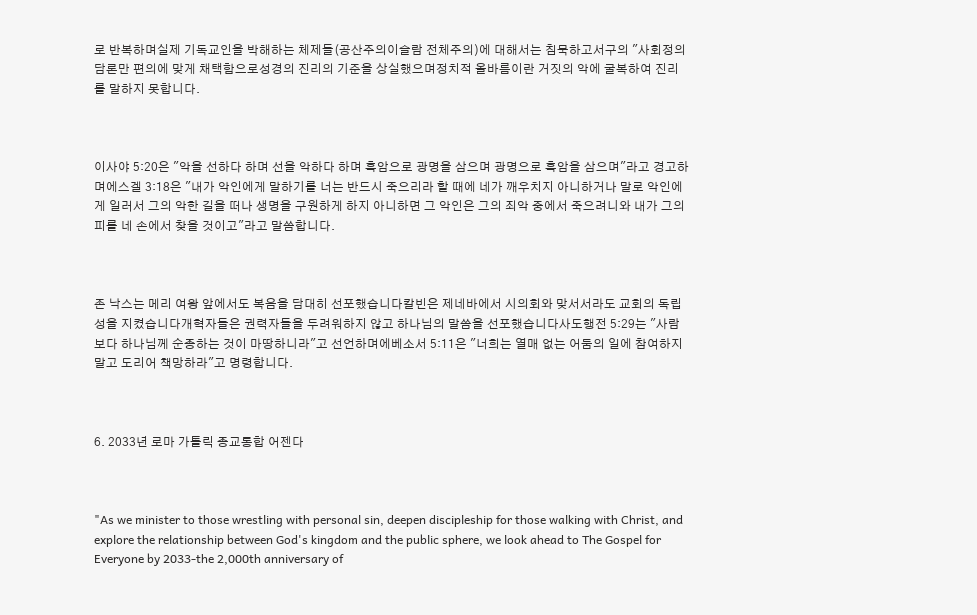로 반복하며실제 기독교인을 박해하는 체제들(공산주의이슬람 전체주의)에 대해서는 침묵하고서구의 "사회정의담론만 편의에 맞게 채택함으로성경의 진리의 기준을 상실했으며정치적 올바름이란 거짓의 악에 굴복하여 진리를 말하지 못합니다.



이사야 5:20은 "악을 선하다 하며 선을 악하다 하며 흑암으로 광명을 삼으며 광명으로 흑암을 삼으며"라고 경고하며에스겔 3:18은 "내가 악인에게 말하기를 너는 반드시 죽으리라 할 때에 네가 깨우치지 아니하거나 말로 악인에게 일러서 그의 악한 길을 떠나 생명을 구원하게 하지 아니하면 그 악인은 그의 죄악 중에서 죽으려니와 내가 그의 피를 네 손에서 찾을 것이고"라고 말씀합니다.



존 낙스는 메리 여왕 앞에서도 복음을 담대히 선포했습니다칼빈은 제네바에서 시의회와 맞서서라도 교회의 독립성을 지켰습니다개혁자들은 권력자들을 두려워하지 않고 하나님의 말씀을 선포했습니다사도행전 5:29는 "사람보다 하나님께 순종하는 것이 마땅하니라"고 선언하며에베소서 5:11은 "너희는 열매 없는 어둠의 일에 참여하지 말고 도리어 책망하라"고 명령합니다.



6. 2033년 로마 가톨릭 종교통합 어젠다



"As we minister to those wrestling with personal sin, deepen discipleship for those walking with Christ, and explore the relationship between God's kingdom and the public sphere, we look ahead to The Gospel for Everyone by 2033-the 2,000th anniversary of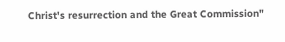Christ's resurrection and the Great Commission"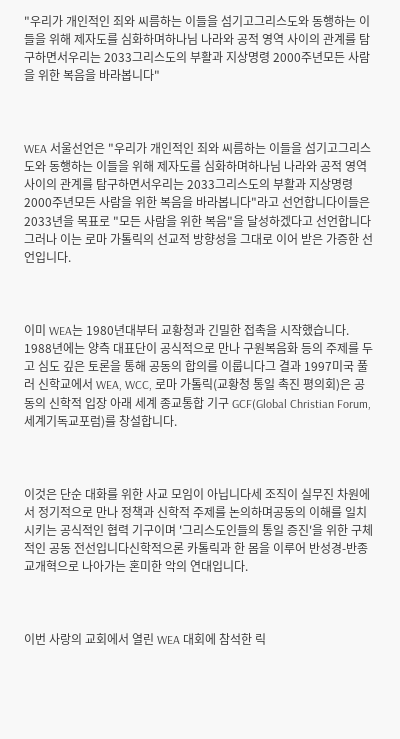"우리가 개인적인 죄와 씨름하는 이들을 섬기고그리스도와 동행하는 이들을 위해 제자도를 심화하며하나님 나라와 공적 영역 사이의 관계를 탐구하면서우리는 2033그리스도의 부활과 지상명령 2000주년모든 사람을 위한 복음을 바라봅니다"



WEA 서울선언은 "우리가 개인적인 죄와 씨름하는 이들을 섬기고그리스도와 동행하는 이들을 위해 제자도를 심화하며하나님 나라와 공적 영역 사이의 관계를 탐구하면서우리는 2033그리스도의 부활과 지상명령 2000주년모든 사람을 위한 복음을 바라봅니다"라고 선언합니다이들은 2033년을 목표로 "모든 사람을 위한 복음"을 달성하겠다고 선언합니다그러나 이는 로마 가톨릭의 선교적 방향성을 그대로 이어 받은 가증한 선언입니다.



이미 WEA는 1980년대부터 교황청과 긴밀한 접촉을 시작했습니다. 1988년에는 양측 대표단이 공식적으로 만나 구원복음화 등의 주제를 두고 심도 깊은 토론을 통해 공동의 합의를 이룹니다그 결과 1997미국 풀러 신학교에서 WEA, WCC, 로마 가톨릭(교황청 통일 촉진 평의회)은 공동의 신학적 입장 아래 세계 종교통합 기구 GCF(Global Christian Forum, 세계기독교포럼)를 창설합니다.



이것은 단순 대화를 위한 사교 모임이 아닙니다세 조직이 실무진 차원에서 정기적으로 만나 정책과 신학적 주제를 논의하며공동의 이해를 일치시키는 공식적인 협력 기구이며 '그리스도인들의 통일 증진'을 위한 구체적인 공동 전선입니다신학적으론 카톨릭과 한 몸을 이루어 반성경-반종교개혁으로 나아가는 혼미한 악의 연대입니다.



이번 사랑의 교회에서 열린 WEA 대회에 참석한 릭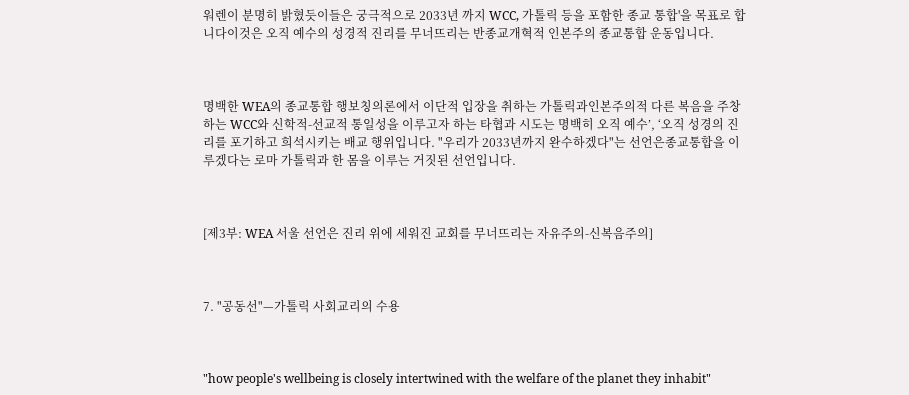워렌이 분명히 밝혔듯이들은 궁극적으로 2033년 까지 WCC, 가톨릭 등을 포함한 종교 통합'을 목표로 합니다이것은 오직 예수의 성경적 진리를 무너뜨리는 반종교개혁적 인본주의 종교통합 운동입니다.



명백한 WEA의 종교통합 행보칭의론에서 이단적 입장을 취하는 가톨릭과인본주의적 다른 복음을 주창하는 WCC와 신학적-선교적 통일성을 이루고자 하는 타협과 시도는 명백히 오직 예수’, ‘오직 성경의 진리를 포기하고 희석시키는 배교 행위입니다. "우리가 2033년까지 완수하겠다"는 선언은종교통합을 이루겠다는 로마 가톨릭과 한 몸을 이루는 거짓된 선언입니다.



[제3부: WEA 서울 선언은 진리 위에 세워진 교회를 무너뜨리는 자유주의-신복음주의]



7. "공동선"—가톨릭 사회교리의 수용



"how people's wellbeing is closely intertwined with the welfare of the planet they inhabit"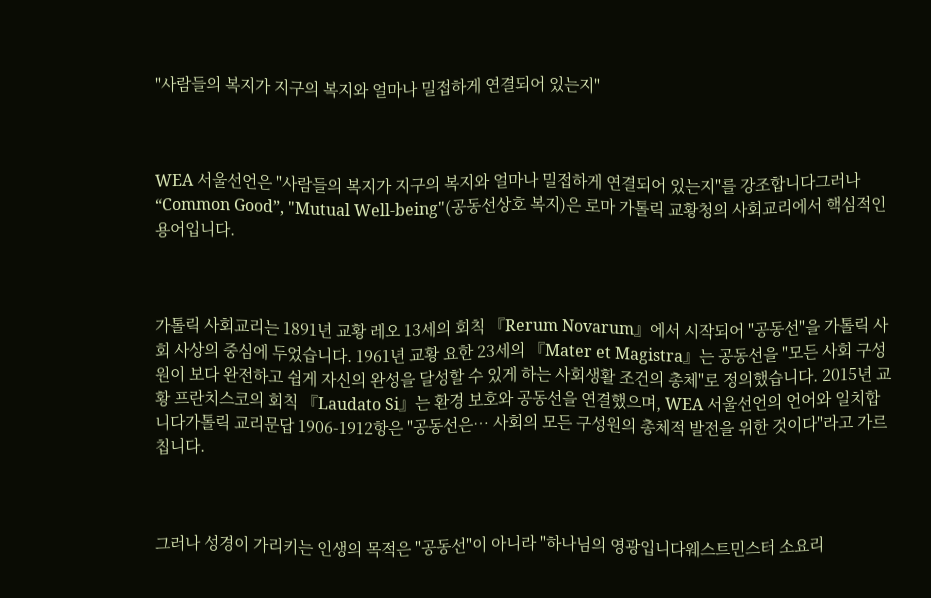"사람들의 복지가 지구의 복지와 얼마나 밀접하게 연결되어 있는지"



WEA 서울선언은 "사람들의 복지가 지구의 복지와 얼마나 밀접하게 연결되어 있는지"를 강조합니다그러나 “Common Good”, "Mutual Well-being"(공동선상호 복지)은 로마 가톨릭 교황청의 사회교리에서 핵심적인 용어입니다.



가톨릭 사회교리는 1891년 교황 레오 13세의 회칙 『Rerum Novarum』에서 시작되어 "공동선"을 가톨릭 사회 사상의 중심에 두었습니다. 1961년 교황 요한 23세의 『Mater et Magistra』는 공동선을 "모든 사회 구성원이 보다 완전하고 쉽게 자신의 완성을 달성할 수 있게 하는 사회생활 조건의 총체"로 정의했습니다. 2015년 교황 프란치스코의 회칙 『Laudato Si』는 환경 보호와 공동선을 연결했으며, WEA 서울선언의 언어와 일치합니다가톨릭 교리문답 1906-1912항은 "공동선은… 사회의 모든 구성원의 총체적 발전을 위한 것이다"라고 가르칩니다.



그러나 성경이 가리키는 인생의 목적은 "공동선"이 아니라 "하나님의 영광입니다웨스트민스터 소요리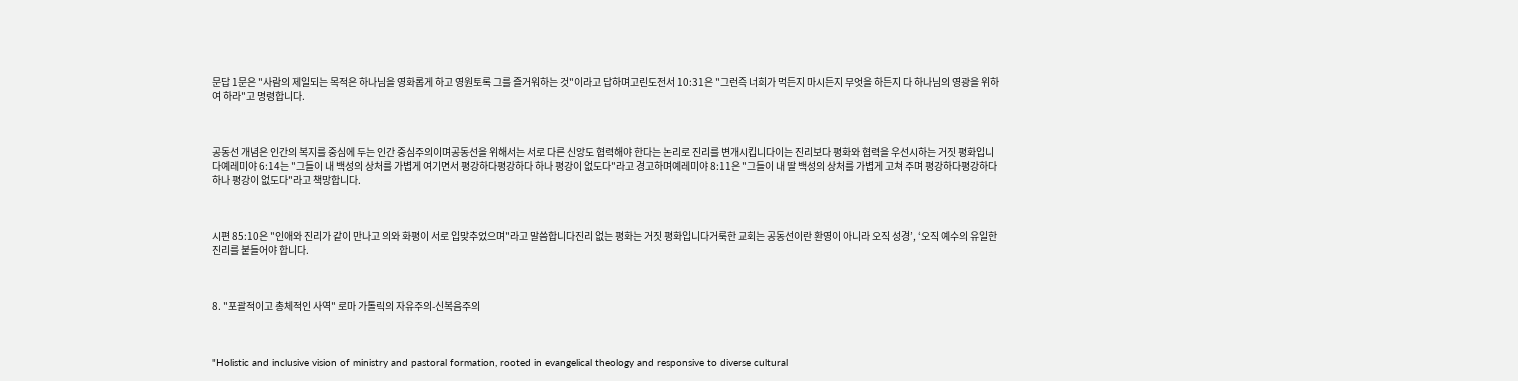문답 1문은 "사람의 제일되는 목적은 하나님을 영화롭게 하고 영원토록 그를 즐거워하는 것"이라고 답하며고린도전서 10:31은 "그런즉 너희가 먹든지 마시든지 무엇을 하든지 다 하나님의 영광을 위하여 하라"고 명령합니다.



공동선 개념은 인간의 복지를 중심에 두는 인간 중심주의이며공동선을 위해서는 서로 다른 신앙도 협력해야 한다는 논리로 진리를 변개시킵니다이는 진리보다 평화와 협력을 우선시하는 거짓 평화입니다예레미야 6:14는 "그들이 내 백성의 상처를 가볍게 여기면서 평강하다평강하다 하나 평강이 없도다"라고 경고하며예레미야 8:11은 "그들이 내 딸 백성의 상처를 가볍게 고쳐 주며 평강하다평강하다 하나 평강이 없도다"라고 책망합니다.



시편 85:10은 "인애와 진리가 같이 만나고 의와 화평이 서로 입맞추었으며"라고 말씀합니다진리 없는 평화는 거짓 평화입니다거룩한 교회는 공동선이란 환영이 아니라 오직 성경’, ‘오직 예수의 유일한 진리를 붙들어야 합니다.



8. "포괄적이고 총체적인 사역" 로마 가톨릭의 자유주의-신복음주의



"Holistic and inclusive vision of ministry and pastoral formation, rooted in evangelical theology and responsive to diverse cultural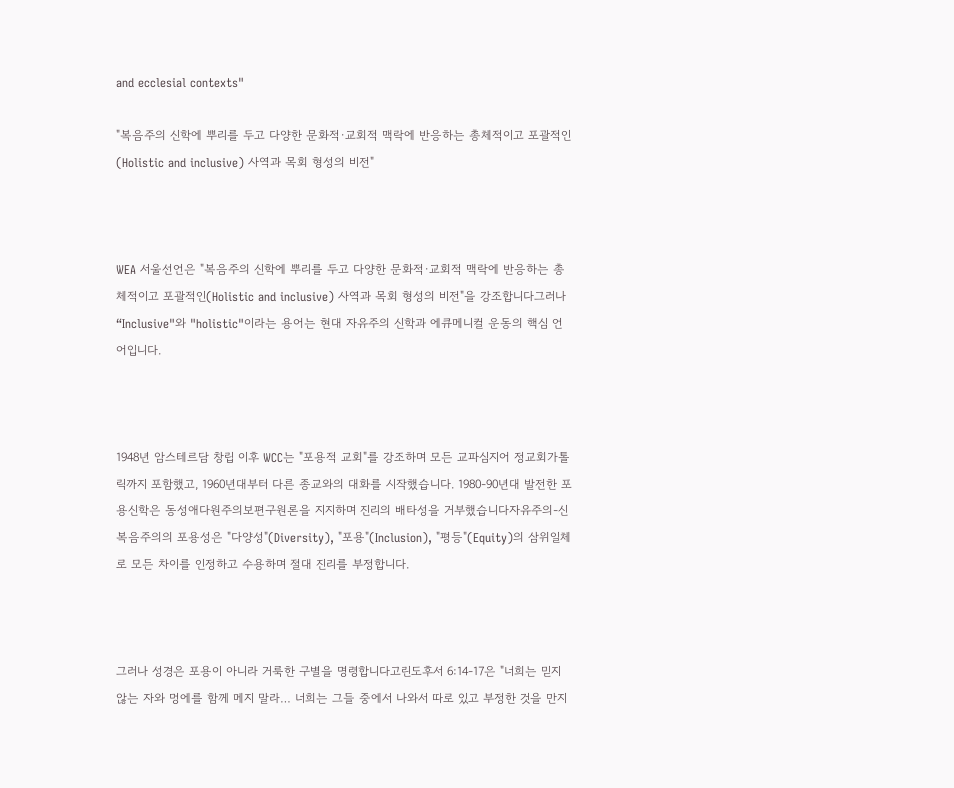and ecclesial contexts"

"복음주의 신학에 뿌리를 두고 다양한 문화적·교회적 맥락에 반응하는 총체적이고 포괄적인(Holistic and inclusive) 사역과 목회 형성의 비전"



WEA 서울선언은 "복음주의 신학에 뿌리를 두고 다양한 문화적·교회적 맥락에 반응하는 총체적이고 포괄적인(Holistic and inclusive) 사역과 목회 형성의 비전"을 강조합니다그러나 “Inclusive"와 "holistic"이라는 용어는 현대 자유주의 신학과 에큐메니컬 운동의 핵심 언어입니다.



1948년 암스테르담 창립 이후 WCC는 "포용적 교회"를 강조하며 모든 교파심지어 정교회가톨릭까지 포함했고, 1960년대부터 다른 종교와의 대화를 시작했습니다. 1980-90년대 발전한 포용신학은 동성애다원주의보편구원론을 지지하며 진리의 배타성을 거부했습니다자유주의-신복음주의의 포용성은 "다양성"(Diversity), "포용"(Inclusion), "평등"(Equity)의 삼위일체로 모든 차이를 인정하고 수용하며 절대 진리를 부정합니다.



그러나 성경은 포용이 아니라 거룩한 구별을 명령합니다고린도후서 6:14-17은 "너희는 믿지 않는 자와 멍에를 함께 메지 말라… 너희는 그들 중에서 나와서 따로 있고 부정한 것을 만지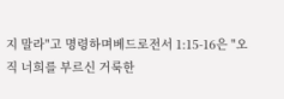지 말라"고 명령하며베드로전서 1:15-16은 "오직 너희를 부르신 거룩한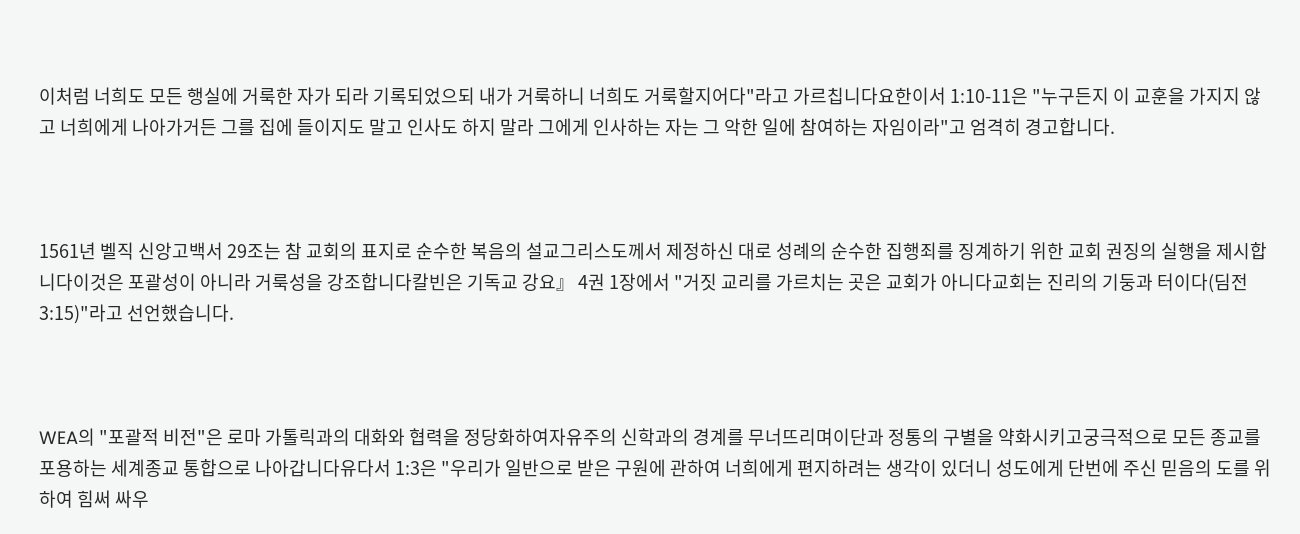이처럼 너희도 모든 행실에 거룩한 자가 되라 기록되었으되 내가 거룩하니 너희도 거룩할지어다"라고 가르칩니다요한이서 1:10-11은 "누구든지 이 교훈을 가지지 않고 너희에게 나아가거든 그를 집에 들이지도 말고 인사도 하지 말라 그에게 인사하는 자는 그 악한 일에 참여하는 자임이라"고 엄격히 경고합니다.



1561년 벨직 신앙고백서 29조는 참 교회의 표지로 순수한 복음의 설교그리스도께서 제정하신 대로 성례의 순수한 집행죄를 징계하기 위한 교회 권징의 실행을 제시합니다이것은 포괄성이 아니라 거룩성을 강조합니다칼빈은 기독교 강요』 4권 1장에서 "거짓 교리를 가르치는 곳은 교회가 아니다교회는 진리의 기둥과 터이다(딤전 3:15)"라고 선언했습니다.



WEA의 "포괄적 비전"은 로마 가톨릭과의 대화와 협력을 정당화하여자유주의 신학과의 경계를 무너뜨리며이단과 정통의 구별을 약화시키고궁극적으로 모든 종교를 포용하는 세계종교 통합으로 나아갑니다유다서 1:3은 "우리가 일반으로 받은 구원에 관하여 너희에게 편지하려는 생각이 있더니 성도에게 단번에 주신 믿음의 도를 위하여 힘써 싸우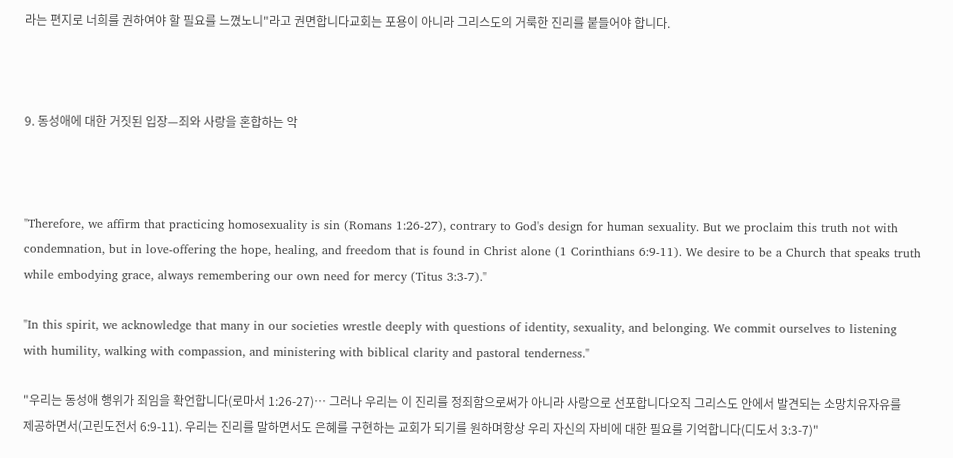라는 편지로 너희를 권하여야 할 필요를 느꼈노니"라고 권면합니다교회는 포용이 아니라 그리스도의 거룩한 진리를 붙들어야 합니다.



9. 동성애에 대한 거짓된 입장—죄와 사랑을 혼합하는 악



"Therefore, we affirm that practicing homosexuality is sin (Romans 1:26-27), contrary to God's design for human sexuality. But we proclaim this truth not with condemnation, but in love-offering the hope, healing, and freedom that is found in Christ alone (1 Corinthians 6:9-11). We desire to be a Church that speaks truth while embodying grace, always remembering our own need for mercy (Titus 3:3-7)."

"In this spirit, we acknowledge that many in our societies wrestle deeply with questions of identity, sexuality, and belonging. We commit ourselves to listening with humility, walking with compassion, and ministering with biblical clarity and pastoral tenderness."

"우리는 동성애 행위가 죄임을 확언합니다(로마서 1:26-27)… 그러나 우리는 이 진리를 정죄함으로써가 아니라 사랑으로 선포합니다오직 그리스도 안에서 발견되는 소망치유자유를 제공하면서(고린도전서 6:9-11). 우리는 진리를 말하면서도 은혜를 구현하는 교회가 되기를 원하며항상 우리 자신의 자비에 대한 필요를 기억합니다(디도서 3:3-7)"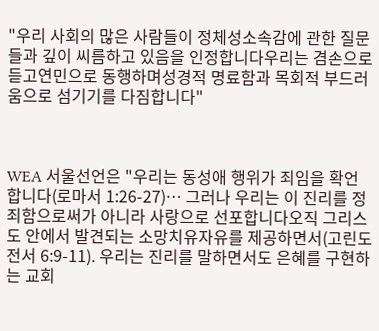"우리 사회의 많은 사람들이 정체성소속감에 관한 질문들과 깊이 씨름하고 있음을 인정합니다우리는 겸손으로 듣고연민으로 동행하며성경적 명료함과 목회적 부드러움으로 섬기기를 다짐합니다"



WEA 서울선언은 "우리는 동성애 행위가 죄임을 확언합니다(로마서 1:26-27)… 그러나 우리는 이 진리를 정죄함으로써가 아니라 사랑으로 선포합니다오직 그리스도 안에서 발견되는 소망치유자유를 제공하면서(고린도전서 6:9-11). 우리는 진리를 말하면서도 은혜를 구현하는 교회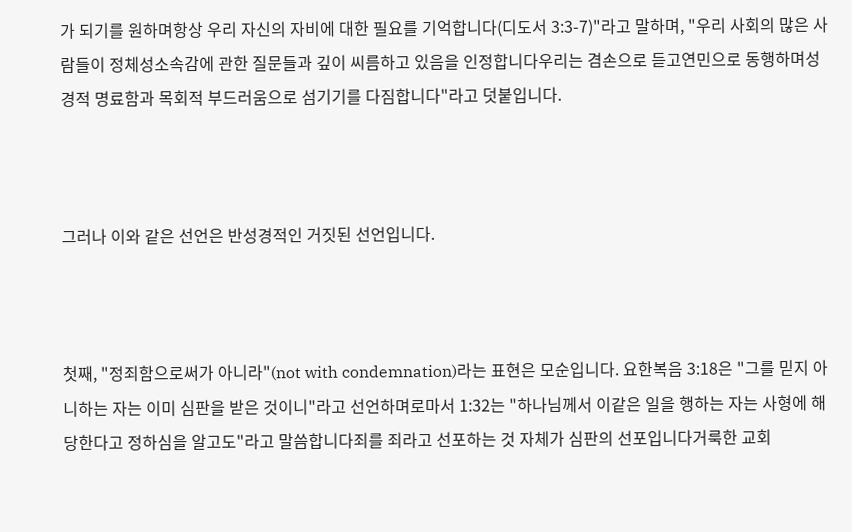가 되기를 원하며항상 우리 자신의 자비에 대한 필요를 기억합니다(디도서 3:3-7)"라고 말하며, "우리 사회의 많은 사람들이 정체성소속감에 관한 질문들과 깊이 씨름하고 있음을 인정합니다우리는 겸손으로 듣고연민으로 동행하며성경적 명료함과 목회적 부드러움으로 섬기기를 다짐합니다"라고 덧붙입니다.



그러나 이와 같은 선언은 반성경적인 거짓된 선언입니다.



첫째, "정죄함으로써가 아니라"(not with condemnation)라는 표현은 모순입니다. 요한복음 3:18은 "그를 믿지 아니하는 자는 이미 심판을 받은 것이니"라고 선언하며로마서 1:32는 "하나님께서 이같은 일을 행하는 자는 사형에 해당한다고 정하심을 알고도"라고 말씀합니다죄를 죄라고 선포하는 것 자체가 심판의 선포입니다거룩한 교회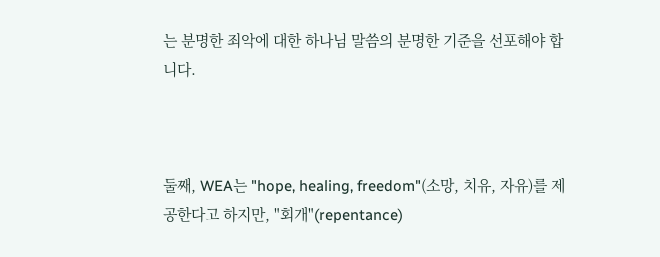는 분명한 죄악에 대한 하나님 말씀의 분명한 기준을 선포해야 합니다.



둘째, WEA는 "hope, healing, freedom"(소망, 치유, 자유)를 제공한다고 하지만, "회개"(repentance)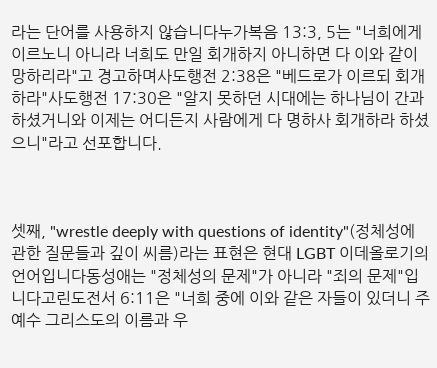라는 단어를 사용하지 않습니다누가복음 13:3, 5는 "너희에게 이르노니 아니라 너희도 만일 회개하지 아니하면 다 이와 같이 망하리라"고 경고하며사도행전 2:38은 "베드로가 이르되 회개하라"사도행전 17:30은 "알지 못하던 시대에는 하나님이 간과하셨거니와 이제는 어디든지 사람에게 다 명하사 회개하라 하셨으니"라고 선포합니다.



셋째, "wrestle deeply with questions of identity"(정체성에 관한 질문들과 깊이 씨름)라는 표현은 현대 LGBT 이데올로기의 언어입니다동성애는 "정체성의 문제"가 아니라 "죄의 문제"입니다고린도전서 6:11은 "너희 중에 이와 같은 자들이 있더니 주 예수 그리스도의 이름과 우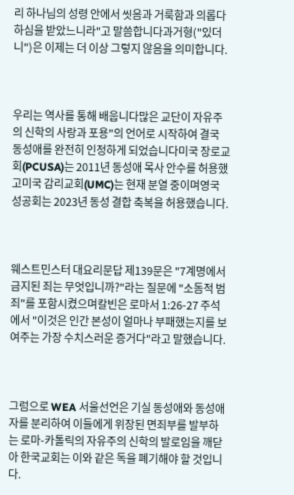리 하나님의 성령 안에서 씻음과 거룩함과 의롭다 하심을 받았느니라"고 말씀합니다과거형("있더니")은 이제는 더 이상 그렇지 않음을 의미합니다.



우리는 역사를 통해 배웁니다많은 교단이 자유주의 신학의 사랑과 포용"의 언어로 시작하여 결국 동성애를 완전히 인정하게 되었습니다미국 장로교회(PCUSA)는 2011년 동성애 목사 안수를 허용했고미국 감리교회(UMC)는 현재 분열 중이며영국 성공회는 2023년 동성 결합 축복을 허용했습니다.



웨스트민스터 대요리문답 제139문은 "7계명에서 금지된 죄는 무엇입니까?"라는 질문에 "소돔적 범죄"를 포함시켰으며칼빈은 로마서 1:26-27 주석에서 "이것은 인간 본성이 얼마나 부패했는지를 보여주는 가장 수치스러운 증거다"라고 말했습니다.



그럼으로 WEA 서울선언은 기실 동성애와 동성애자를 분리하여 이들에게 위장된 면죄부를 발부하는 로마-카톨릭의 자유주의 신학의 발로임을 깨닫아 한국교회는 이와 같은 독을 폐기해야 할 것입니다.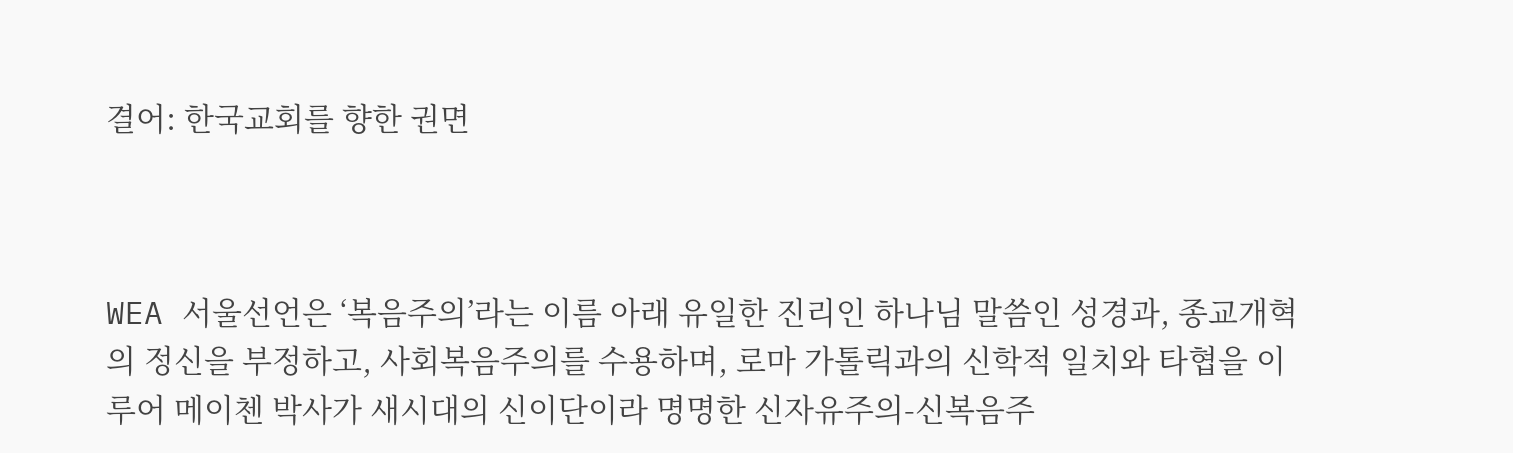결어: 한국교회를 향한 권면



WEA 서울선언은 ‘복음주의’라는 이름 아래 유일한 진리인 하나님 말씀인 성경과, 종교개혁의 정신을 부정하고, 사회복음주의를 수용하며, 로마 가톨릭과의 신학적 일치와 타협을 이루어 메이첸 박사가 새시대의 신이단이라 명명한 신자유주의-신복음주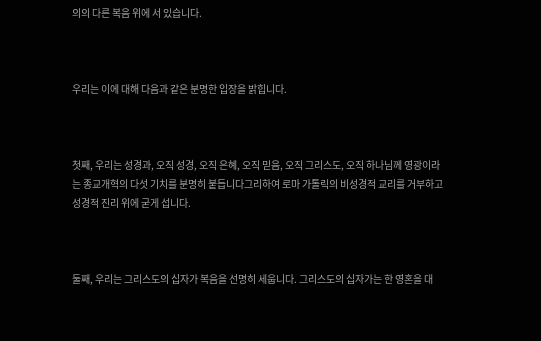의의 다른 복음 위에 서 있습니다.



우리는 이에 대해 다음과 같은 분명한 입장을 밝힙니다.



첫째, 우리는 성경과, 오직 성경, 오직 은혜, 오직 믿음, 오직 그리스도, 오직 하나님께 영광이라는 종교개혁의 다섯 기치를 분명히 붙듭니다그리하여 로마 가톨릭의 비성경적 교리를 거부하고 성경적 진리 위에 굳게 섭니다.



둘째, 우리는 그리스도의 십자가 복음을 선명히 세웁니다. 그리스도의 십자가는 한 영혼을 대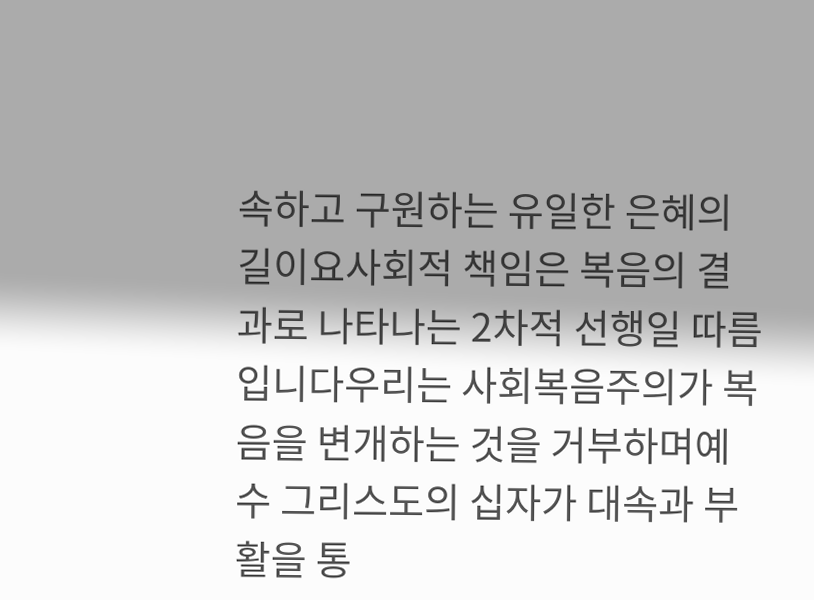속하고 구원하는 유일한 은혜의 길이요사회적 책임은 복음의 결과로 나타나는 2차적 선행일 따름입니다우리는 사회복음주의가 복음을 변개하는 것을 거부하며예수 그리스도의 십자가 대속과 부활을 통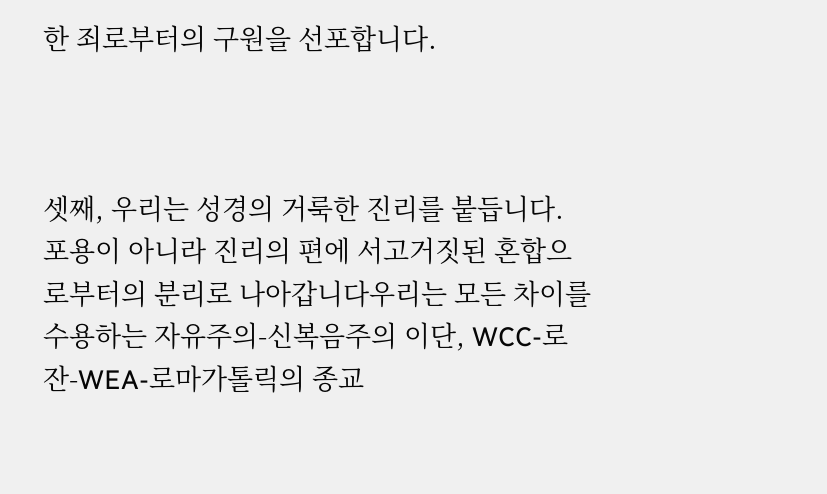한 죄로부터의 구원을 선포합니다.



셋째, 우리는 성경의 거룩한 진리를 붙듭니다. 포용이 아니라 진리의 편에 서고거짓된 혼합으로부터의 분리로 나아갑니다우리는 모든 차이를 수용하는 자유주의-신복음주의 이단, WCC-로잔-WEA-로마가톨릭의 종교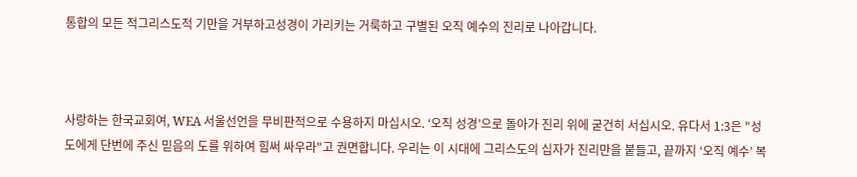통합의 모든 적그리스도적 기만을 거부하고성경이 가리키는 거룩하고 구별된 오직 예수의 진리로 나아갑니다.



사랑하는 한국교회여, WEA 서울선언을 무비판적으로 수용하지 마십시오. ‘오직 성경’으로 돌아가 진리 위에 굳건히 서십시오. 유다서 1:3은 "성도에게 단번에 주신 믿음의 도를 위하여 힘써 싸우라"고 권면합니다. 우리는 이 시대에 그리스도의 십자가 진리만을 붙들고, 끝까지 ‘오직 예수’ 복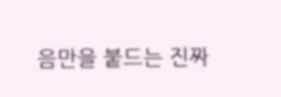음만을 붙드는 진짜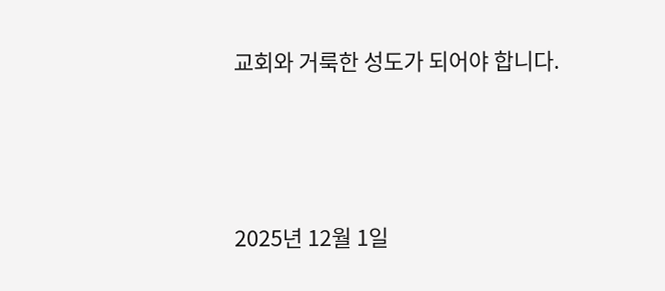교회와 거룩한 성도가 되어야 합니다.



2025년 12월 1일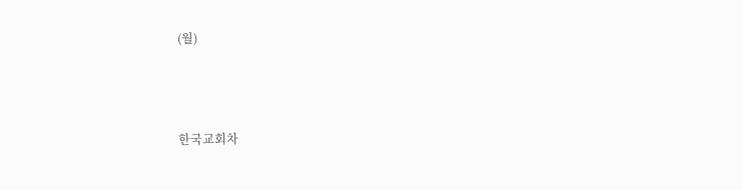(월)



한국교회차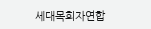세대목회자연합